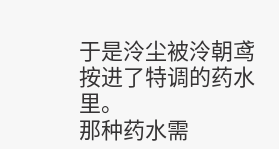于是泠尘被泠朝鸢按进了特调的药水里。
那种药水需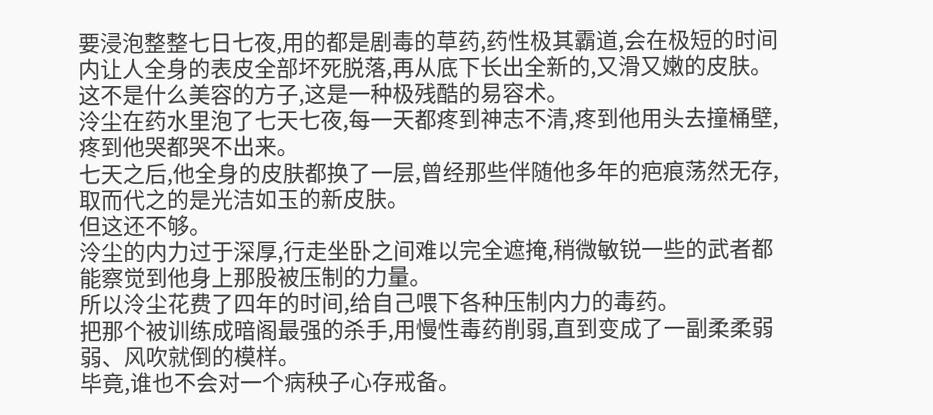要浸泡整整七日七夜,用的都是剧毒的草药,药性极其霸道,会在极短的时间内让人全身的表皮全部坏死脱落,再从底下长出全新的,又滑又嫩的皮肤。
这不是什么美容的方子,这是一种极残酷的易容术。
泠尘在药水里泡了七天七夜,每一天都疼到神志不清,疼到他用头去撞桶壁,疼到他哭都哭不出来。
七天之后,他全身的皮肤都换了一层,曾经那些伴随他多年的疤痕荡然无存,取而代之的是光洁如玉的新皮肤。
但这还不够。
泠尘的内力过于深厚,行走坐卧之间难以完全遮掩,稍微敏锐一些的武者都能察觉到他身上那股被压制的力量。
所以泠尘花费了四年的时间,给自己喂下各种压制内力的毒药。
把那个被训练成暗阁最强的杀手,用慢性毒药削弱,直到变成了一副柔柔弱弱、风吹就倒的模样。
毕竟,谁也不会对一个病秧子心存戒备。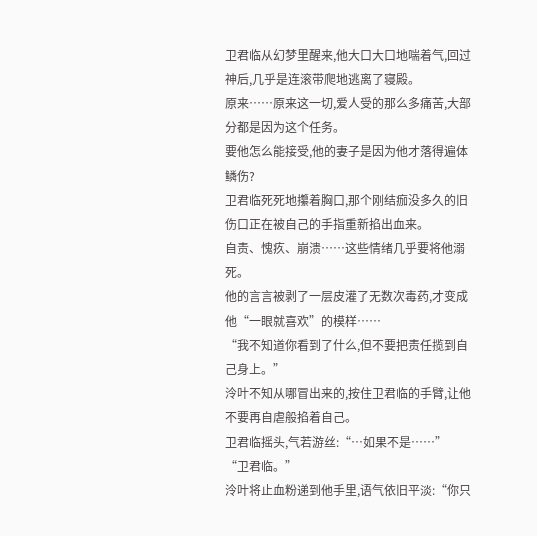卫君临从幻梦里醒来,他大口大口地喘着气,回过神后,几乎是连滚带爬地逃离了寝殿。
原来……原来这一切,爱人受的那么多痛苦,大部分都是因为这个任务。
要他怎么能接受,他的妻子是因为他才落得遍体鳞伤?
卫君临死死地攥着胸口,那个刚结痂没多久的旧伤口正在被自己的手指重新掐出血来。
自责、愧疚、崩溃……这些情绪几乎要将他溺死。
他的言言被剥了一层皮灌了无数次毒药,才变成他“一眼就喜欢”的模样……
“我不知道你看到了什么,但不要把责任揽到自己身上。”
泠叶不知从哪冒出来的,按住卫君临的手臂,让他不要再自虐般掐着自己。
卫君临摇头,气若游丝:“…如果不是……”
“卫君临。”
泠叶将止血粉递到他手里,语气依旧平淡:“你只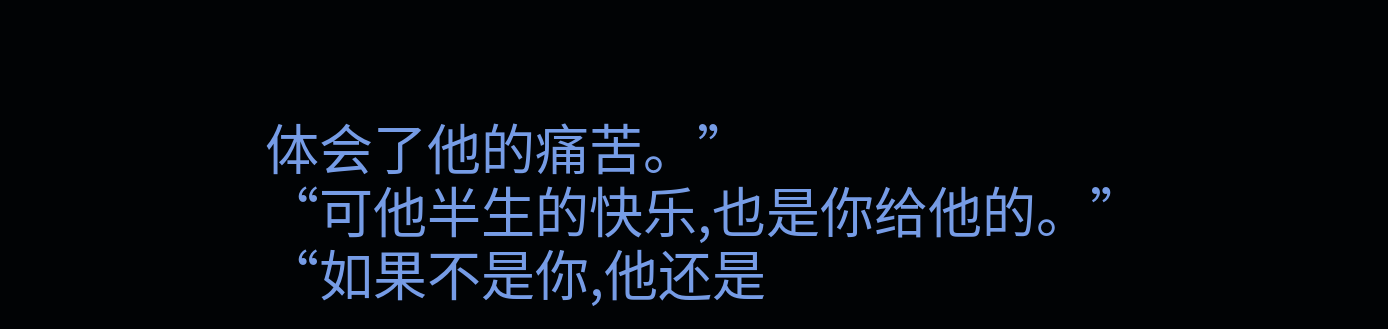体会了他的痛苦。”
“可他半生的快乐,也是你给他的。”
“如果不是你,他还是